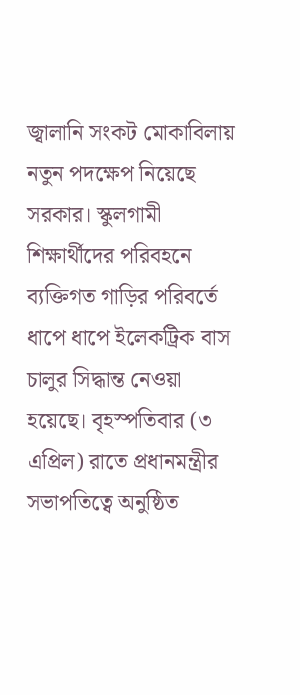জ্বালানি সংকট মোকাবিলায় নতুন পদক্ষেপ নিয়েছে সরকার। স্কুলগামী শিক্ষার্থীদের পরিবহনে ব্যক্তিগত গাড়ির পরিবর্তে ধাপে ধাপে ইলেকট্রিক বাস চালুর সিদ্ধান্ত নেওয়া হয়েছে। বৃহস্পতিবার (৩ এপ্রিল) রাতে প্রধানমন্ত্রীর সভাপতিত্বে অনুষ্ঠিত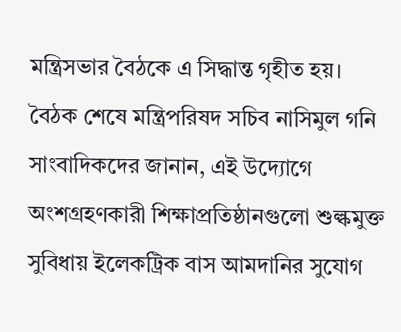মন্ত্রিসভার বৈঠকে এ সিদ্ধান্ত গৃহীত হয়।
বৈঠক শেষে মন্ত্রিপরিষদ সচিব নাসিমুল গনি সাংবাদিকদের জানান, এই উদ্যোগে অংশগ্রহণকারী শিক্ষাপ্রতিষ্ঠানগুলো শুল্কমুক্ত সুবিধায় ইলেকট্রিক বাস আমদানির সুযোগ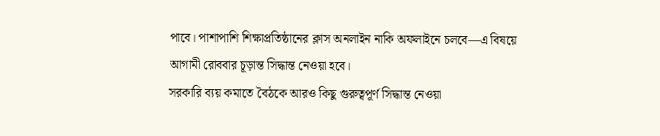পাবে। পাশাপাশি শিক্ষাপ্রতিষ্ঠানের ক্লাস অনলাইন নাকি অফলাইনে চলবে—এ বিষয়ে আগামী রোববার চূড়ান্ত সিদ্ধান্ত নেওয়া হবে।
সরকারি ব্যয় কমাতে বৈঠকে আরও কিছু গুরুত্বপূর্ণ সিদ্ধান্ত নেওয়া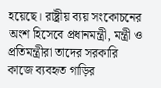হয়েছে। রাষ্ট্রীয় ব্যয় সংকোচনের অংশ হিসেবে প্রধানমন্ত্রী, মন্ত্রী ও প্রতিমন্ত্রীরা তাদের সরকারি কাজে ব্যবহৃত গাড়ির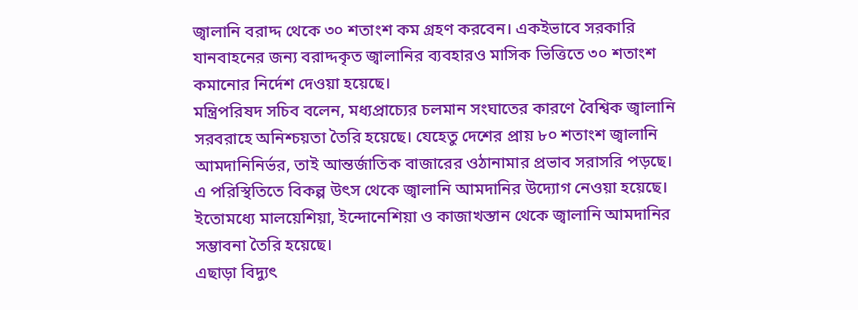জ্বালানি বরাদ্দ থেকে ৩০ শতাংশ কম গ্রহণ করবেন। একইভাবে সরকারি যানবাহনের জন্য বরাদ্দকৃত জ্বালানির ব্যবহারও মাসিক ভিত্তিতে ৩০ শতাংশ কমানোর নির্দেশ দেওয়া হয়েছে।
মন্ত্রিপরিষদ সচিব বলেন, মধ্যপ্রাচ্যের চলমান সংঘাতের কারণে বৈশ্বিক জ্বালানি সরবরাহে অনিশ্চয়তা তৈরি হয়েছে। যেহেতু দেশের প্রায় ৮০ শতাংশ জ্বালানি আমদানিনির্ভর, তাই আন্তর্জাতিক বাজারের ওঠানামার প্রভাব সরাসরি পড়ছে। এ পরিস্থিতিতে বিকল্প উৎস থেকে জ্বালানি আমদানির উদ্যোগ নেওয়া হয়েছে। ইতোমধ্যে মালয়েশিয়া, ইন্দোনেশিয়া ও কাজাখস্তান থেকে জ্বালানি আমদানির সম্ভাবনা তৈরি হয়েছে।
এছাড়া বিদ্যুৎ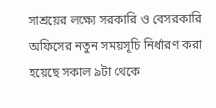সাশ্রয়ের লক্ষ্যে সরকারি ও বেসরকারি অফিসের নতুন সময়সূচি নির্ধারণ করা হয়েছে সকাল ৯টা থেকে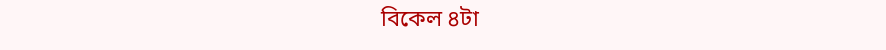বিকেল ৪টা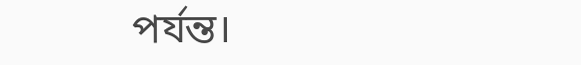পর্যন্ত।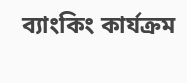ব্যাংকিং কার্যক্রম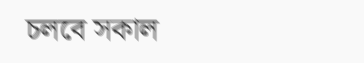চলবে সকাল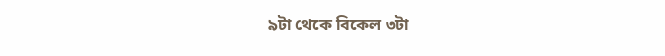৯টা থেকে বিকেল ৩টা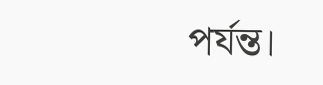পর্যন্ত।